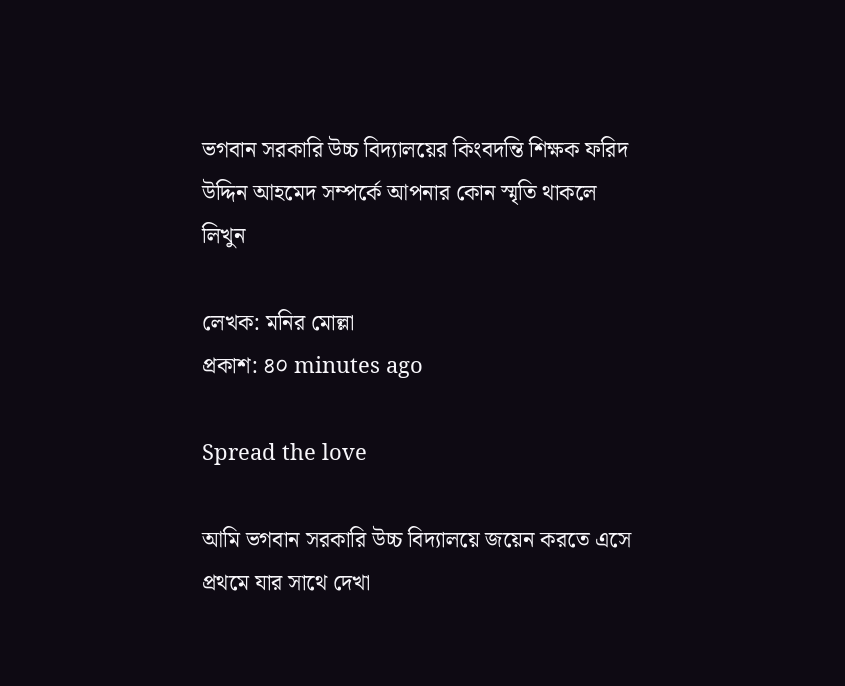ভগবান সরকারি উচ্চ বিদ্যালয়ের কিংবদন্তি শিক্ষক ফরিদ উদ্দিন আহমেদ সম্পর্কে আপনার কোন স্মৃতি থাকলে লিখুন

লেখক: মনির মোল্লা
প্রকাশ: ৪০ minutes ago

Spread the love

আমি ভগবান সরকারি উচ্চ বিদ্যালয়ে জয়েন করতে এসে প্রথমে যার সাথে দেখা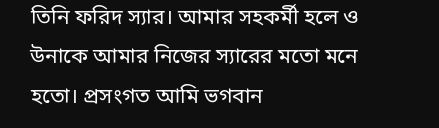তিনি ফরিদ স্যার। আমার সহকর্মী হলে ও উনাকে আমার নিজের স্যারের মতো মনে হতো। প্রসংগত আমি ভগবান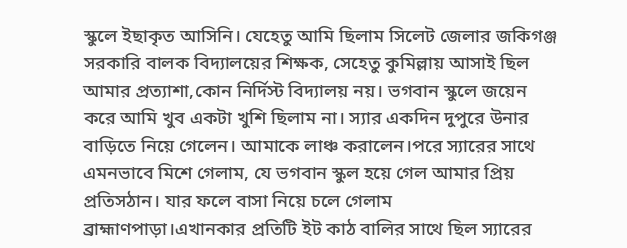স্কুলে ইছাকৃত আসিনি। যেহেতু আমি ছিলাম সিলেট জেলার জকিগঞ্জ সরকারি বালক বিদ্যালয়ের শিক্ষক, সেহেতু কুমিল্লায় আসাই ছিল আমার প্রত্যাশা,কোন নির্দিস্ট বিদ্যালয় নয়। ভগবান স্কুলে জয়েন করে আমি খুব একটা খুশি ছিলাম না। স্যার একদিন দুপুরে উনার বাড়িতে নিয়ে গেলেন। আমাকে লাঞ্চ করালেন।পরে স্যারের সাথে এমনভাবে মিশে গেলাম, যে ভগবান স্কুল হয়ে গেল আমার প্রিয় প্রতিসঠান। যার ফলে বাসা নিয়ে চলে গেলাম ব্রাহ্মাণপাড়া।এখানকার প্রতিটি ইট কাঠ বালির সাথে ছিল স্যারের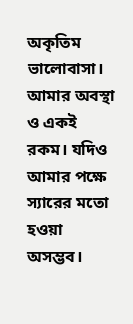অকৃতিম ভালোবাসা। আমার অবস্থা ও একই রকম। যদিও আমার পক্ষে স্যারের মতো হওয়া অসম্ভব।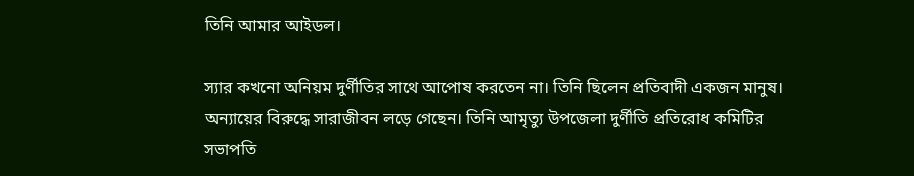তিনি আমার আইডল।

স্যার কখনো অনিয়ম দুর্ণীতির সাথে আপোষ করতেন না। তিনি ছিলেন প্রতিবাদী একজন মানুষ। অন্যায়ের বিরুদ্ধে সারাজীবন লড়ে গেছেন। তিনি আমৃত্যু উপজেলা দুর্ণীতি প্রতিরোধ কমিটির সভাপতি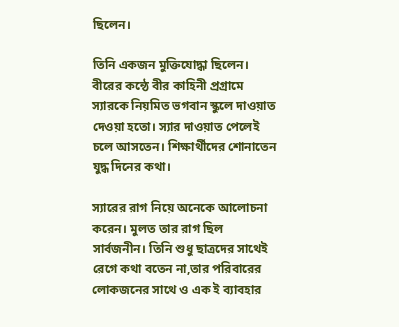ছিলেন।

তিনি একজন মুক্তিযোদ্ধা ছিলেন। বীরের কন্ঠে বীর কাহিনী প্রগ্রামে স্যারকে নিয়মিত ভগবান স্কুলে দাওয়াত দেওয়া হতো। স্যার দাওয়াত পেলেই চলে আসতেন। শিক্ষার্থীদের শোনাতেন যুদ্ধ দিনের কথা।

স্যারের রাগ নিয়ে অনেকে আলোচনা করেন। মুলত তার রাগ ছিল সার্বজনীন। তিনি শুধু ছাত্রদের সাথেই রেগে কথা বতেন না,তার পরিবারের লোকজনের সাথে ও এক ই ব্যাবহার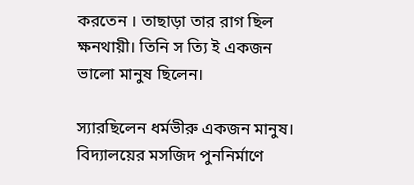করতেন । তাছাড়া তার রাগ ছিল ক্ষনথায়ী। তিনি স ত্যি ই একজন ভালো মানুষ ছিলেন।

স্যারছিলেন ধর্মভীরু একজন মানুষ। বিদ্যালয়ের মসজিদ পুননির্মাণে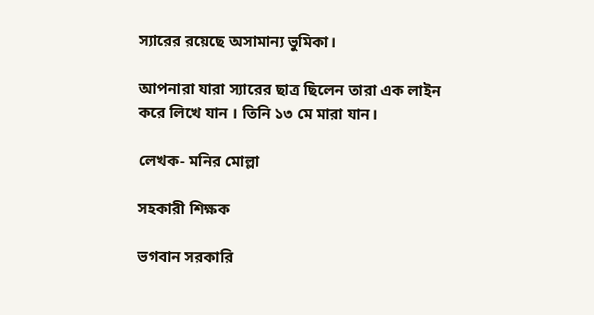স্যারের রয়েছে অসামান্য ভুমিকা।

আপনারা যারা স্যারের ছাত্র ছিলেন তারা এক লাইন করে লিখে যান । তিনি ১৩ মে মারা যান।

লেখক- মনির মোল্লা

সহকারী শিক্ষক

ভগবান সরকারি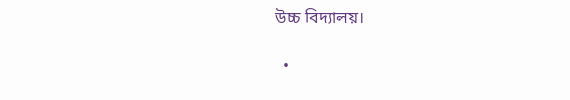উচ্চ বিদ্যালয়।

  •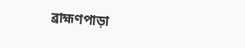ব্রাহ্মণপাড়া